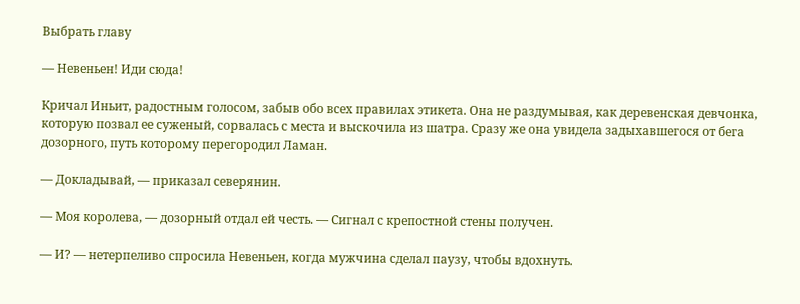Выбрать главу

— Невеньен! Иди сюда!

Кричал Иньит, радостным голосом, забыв обо всех правилах этикета. Она не раздумывая, как деревенская девчонка, которую позвал ее суженый, сорвалась с места и выскочила из шатра. Сразу же она увидела задыхавшегося от бега дозорного, путь которому перегородил Ламан.

— Докладывай, — приказал северянин.

— Моя королева, — дозорный отдал ей честь. — Сигнал с крепостной стены получен.

— И? — нетерпеливо спросила Невеньен, когда мужчина сделал паузу, чтобы вдохнуть.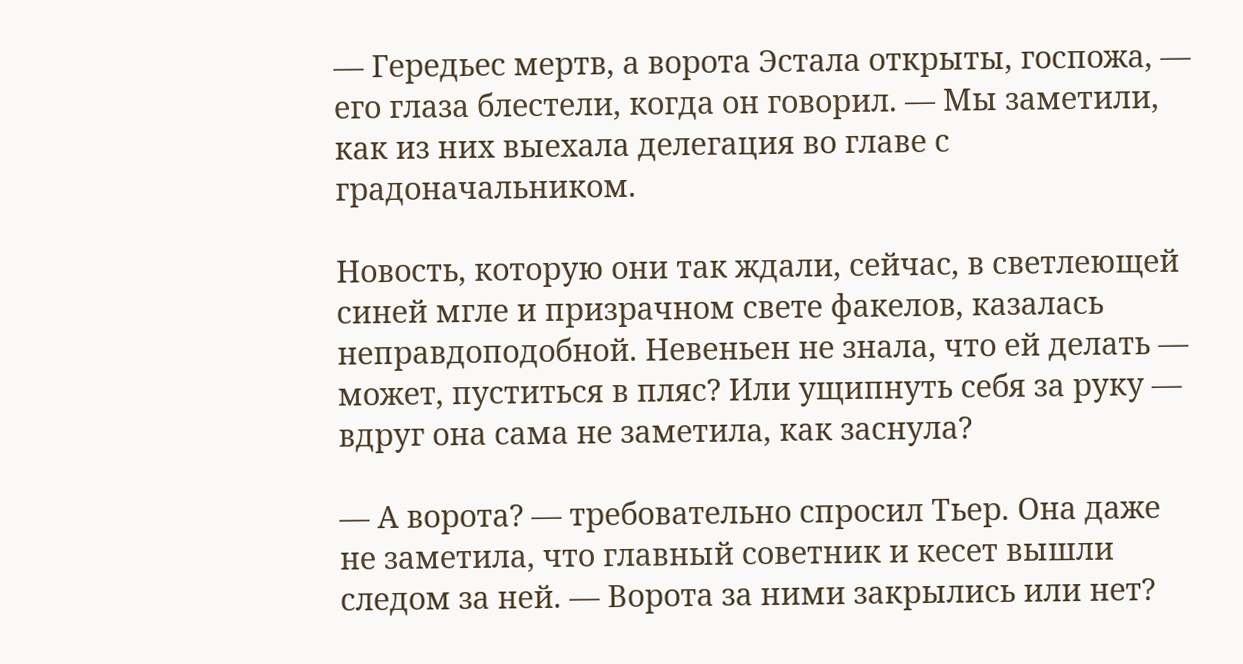— Гередьес мертв, а ворота Эстала открыты, госпожа, — его глаза блестели, когда он говорил. — Мы заметили, как из них выехала делегация во главе с градоначальником.

Новость, которую они так ждали, сейчас, в светлеющей синей мгле и призрачном свете факелов, казалась неправдоподобной. Невеньен не знала, что ей делать — может, пуститься в пляс? Или ущипнуть себя за руку — вдруг она сама не заметила, как заснула?

— А ворота? — требовательно спросил Тьер. Она даже не заметила, что главный советник и кесет вышли следом за ней. — Ворота за ними закрылись или нет?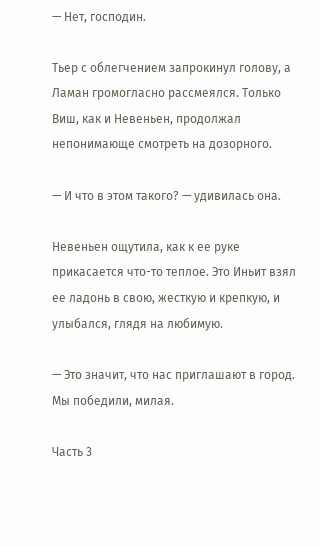— Нет, господин.

Тьер с облегчением запрокинул голову, а Ламан громогласно рассмеялся. Только Виш, как и Невеньен, продолжал непонимающе смотреть на дозорного.

— И что в этом такого? — удивилась она.

Невеньен ощутила, как к ее руке прикасается что-то теплое. Это Иньит взял ее ладонь в свою, жесткую и крепкую, и улыбался, глядя на любимую.

— Это значит, что нас приглашают в город. Мы победили, милая.

Часть 3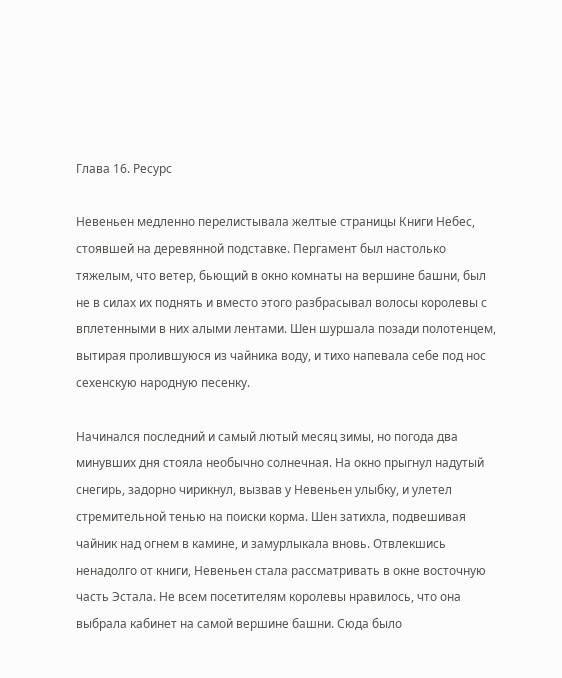Глава 16. Ресурс

Невеньен медленно перелистывала желтые страницы Книги Небес, стоявшей на деревянной подставке. Пергамент был настолько тяжелым, что ветер, бьющий в окно комнаты на вершине башни, был не в силах их поднять и вместо этого разбрасывал волосы королевы с вплетенными в них алыми лентами. Шен шуршала позади полотенцем, вытирая пролившуюся из чайника воду, и тихо напевала себе под нос сехенскую народную песенку.

Начинался последний и самый лютый месяц зимы, но погода два минувших дня стояла необычно солнечная. На окно прыгнул надутый снегирь, задорно чирикнул, вызвав у Невеньен улыбку, и улетел стремительной тенью на поиски корма. Шен затихла, подвешивая чайник над огнем в камине, и замурлыкала вновь. Отвлекшись ненадолго от книги, Невеньен стала рассматривать в окне восточную часть Эстала. Не всем посетителям королевы нравилось, что она выбрала кабинет на самой вершине башни. Сюда было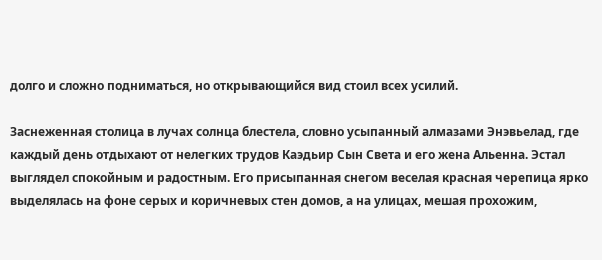долго и сложно подниматься, но открывающийся вид стоил всех усилий.

Заснеженная столица в лучах солнца блестела, словно усыпанный алмазами Энэвьелад, где каждый день отдыхают от нелегких трудов Каэдьир Сын Света и его жена Альенна. Эстал выглядел спокойным и радостным. Его присыпанная снегом веселая красная черепица ярко выделялась на фоне серых и коричневых стен домов, а на улицах, мешая прохожим,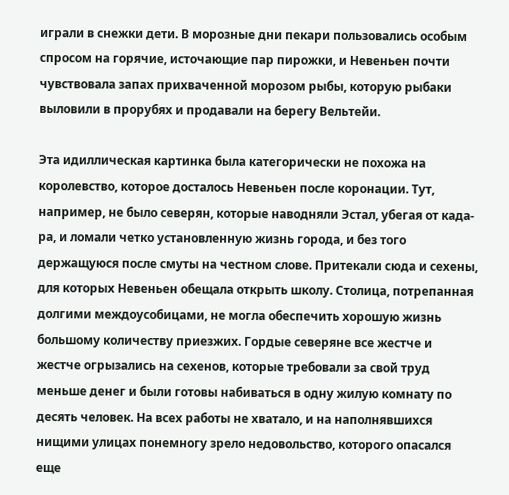играли в снежки дети. В морозные дни пекари пользовались особым спросом на горячие, источающие пар пирожки, и Невеньен почти чувствовала запах прихваченной морозом рыбы, которую рыбаки выловили в прорубях и продавали на берегу Вельтейи.

Эта идиллическая картинка была категорически не похожа на королевство, которое досталось Невеньен после коронации. Тут, например, не было северян, которые наводняли Эстал, убегая от када-ра, и ломали четко установленную жизнь города, и без того держащуюся после смуты на честном слове. Притекали сюда и сехены, для которых Невеньен обещала открыть школу. Столица, потрепанная долгими междоусобицами, не могла обеспечить хорошую жизнь большому количеству приезжих. Гордые северяне все жестче и жестче огрызались на сехенов, которые требовали за свой труд меньше денег и были готовы набиваться в одну жилую комнату по десять человек. На всех работы не хватало, и на наполнявшихся нищими улицах понемногу зрело недовольство, которого опасался еще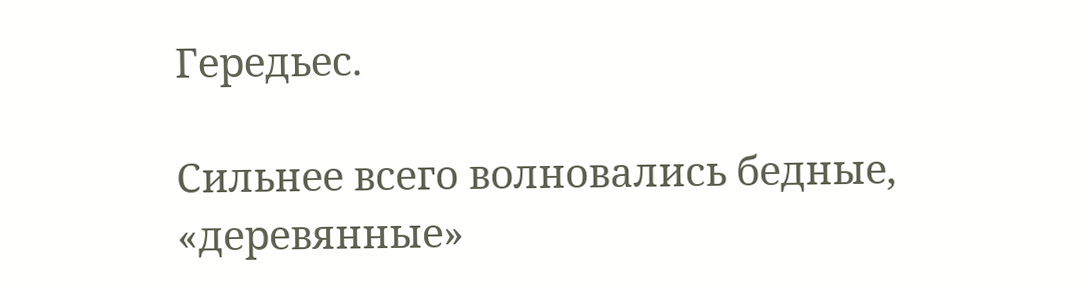Гередьес.

Сильнее всего волновались бедные, «деревянные»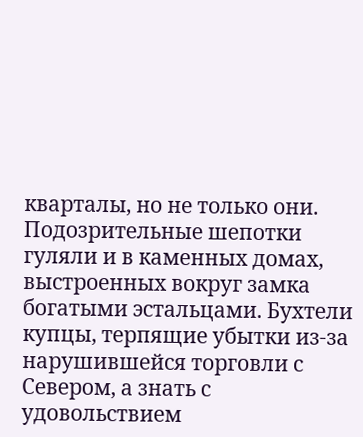кварталы, но не только они. Подозрительные шепотки гуляли и в каменных домах, выстроенных вокруг замка богатыми эстальцами. Бухтели купцы, терпящие убытки из-за нарушившейся торговли с Севером, а знать с удовольствием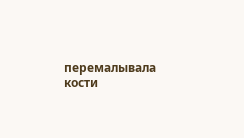перемалывала кости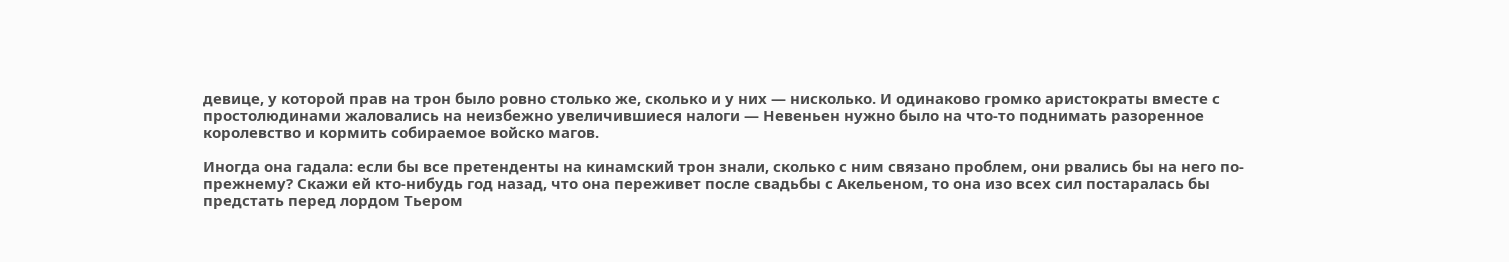девице, у которой прав на трон было ровно столько же, сколько и у них — нисколько. И одинаково громко аристократы вместе с простолюдинами жаловались на неизбежно увеличившиеся налоги — Невеньен нужно было на что-то поднимать разоренное королевство и кормить собираемое войско магов.

Иногда она гадала: если бы все претенденты на кинамский трон знали, сколько с ним связано проблем, они рвались бы на него по-прежнему? Скажи ей кто-нибудь год назад, что она переживет после свадьбы с Акельеном, то она изо всех сил постаралась бы предстать перед лордом Тьером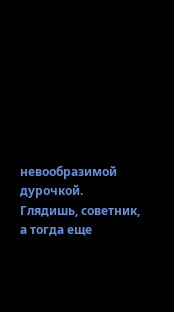невообразимой дурочкой. Глядишь, советник, а тогда еще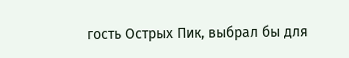гость Острых Пик, выбрал бы для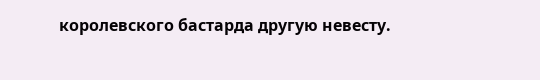королевского бастарда другую невесту.